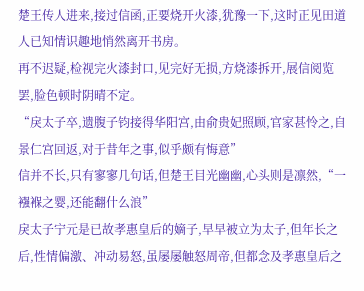楚王传人进来,接过信函,正要烧开火漆,犹豫一下,这时正见田道人已知情识趣地悄然离开书房。
再不迟疑,检视完火漆封口,见完好无损,方烧漆拆开,展信阅览罢,脸色顿时阴晴不定。
“戾太子卒,遗腹子钧接得华阳宫,由俞贵妃照顾,官家甚怜之,自景仁宫回返,对于昔年之事,似乎颇有悔意”
信并不长,只有寥寥几句话,但楚王目光幽幽,心头则是凛然,“一襁褓之婴,还能翻什么浪”
戾太子宁元是已故孝惠皇后的嫡子,早早被立为太子,但年长之后,性情偏激、冲动易怒,虽屡屡触怒周帝,但都念及孝惠皇后之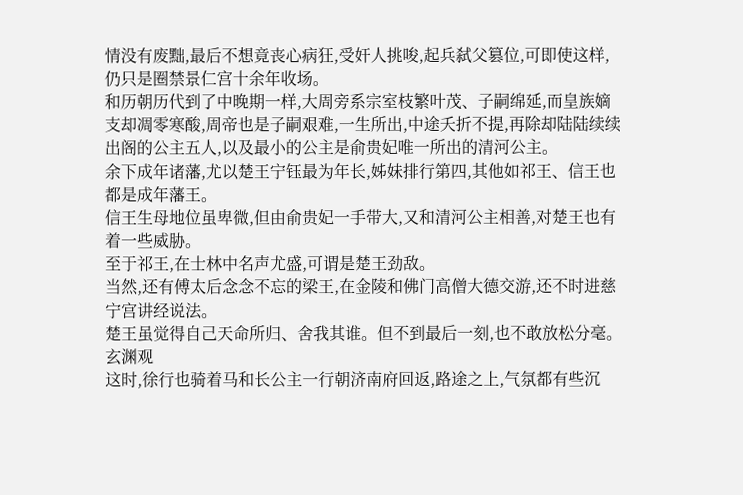情没有废黜,最后不想竟丧心病狂,受奸人挑唆,起兵弑父篡位,可即使这样,仍只是圈禁景仁宫十余年收场。
和历朝历代到了中晚期一样,大周旁系宗室枝繁叶茂、子嗣绵延,而皇族嫡支却凋零寒酸,周帝也是子嗣艰难,一生所出,中途夭折不提,再除却陆陆续续出阁的公主五人,以及最小的公主是俞贵妃唯一所出的清河公主。
余下成年诸藩,尤以楚王宁钰最为年长,姊妹排行第四,其他如祁王、信王也都是成年藩王。
信王生母地位虽卑微,但由俞贵妃一手带大,又和清河公主相善,对楚王也有着一些威胁。
至于祁王,在士林中名声尤盛,可谓是楚王劲敌。
当然,还有傅太后念念不忘的梁王,在金陵和佛门高僧大德交游,还不时进慈宁宫讲经说法。
楚王虽觉得自己天命所归、舍我其谁。但不到最后一刻,也不敢放松分毫。
玄渊观
这时,徐行也骑着马和长公主一行朝济南府回返,路途之上,气氛都有些沉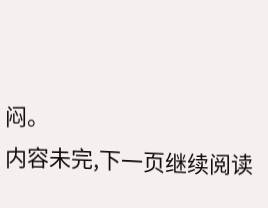闷。
内容未完,下一页继续阅读